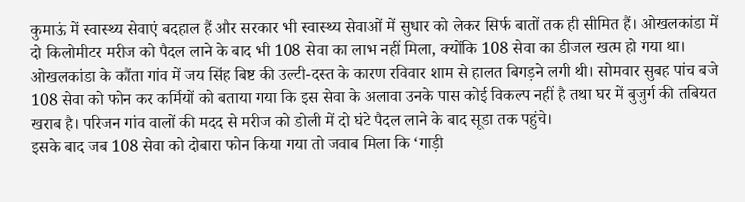कुमाऊं में स्वास्थ्य सेवाएं बदहाल हैं और सरकार भी स्वास्थ्य सेवाओं में सुधार को लेकर सिर्फ बातों तक ही सीमित हैं। ओखलकांडा में दो किलोमीटर मरीज को पैदल लाने के बाद भी 108 सेवा का लाभ नहीं मिला, क्योंकि 108 सेवा का डीजल खत्म हो गया था।
ओखलकांडा के कौंता गांव में जय सिंह बिष्ट की उल्टी-दस्त के कारण रविवार शाम से हालत बिगड़ने लगी थी। सोमवार सुबह पांच बजे 108 सेवा को फोन कर कर्मियों को बताया गया कि इस सेवा के अलावा उनके पास कोई विकल्प नहीं है तथा घर में बुजुर्ग की तबियत खराब है। परिजन गांव वालों की मदद से मरीज को डोली में दो घंटे पैदल लाने के बाद सूडा तक पहुंचे।
इसके बाद जब 108 सेवा को दोबारा फोन किया गया तो जवाब मिला कि ‘गाड़ी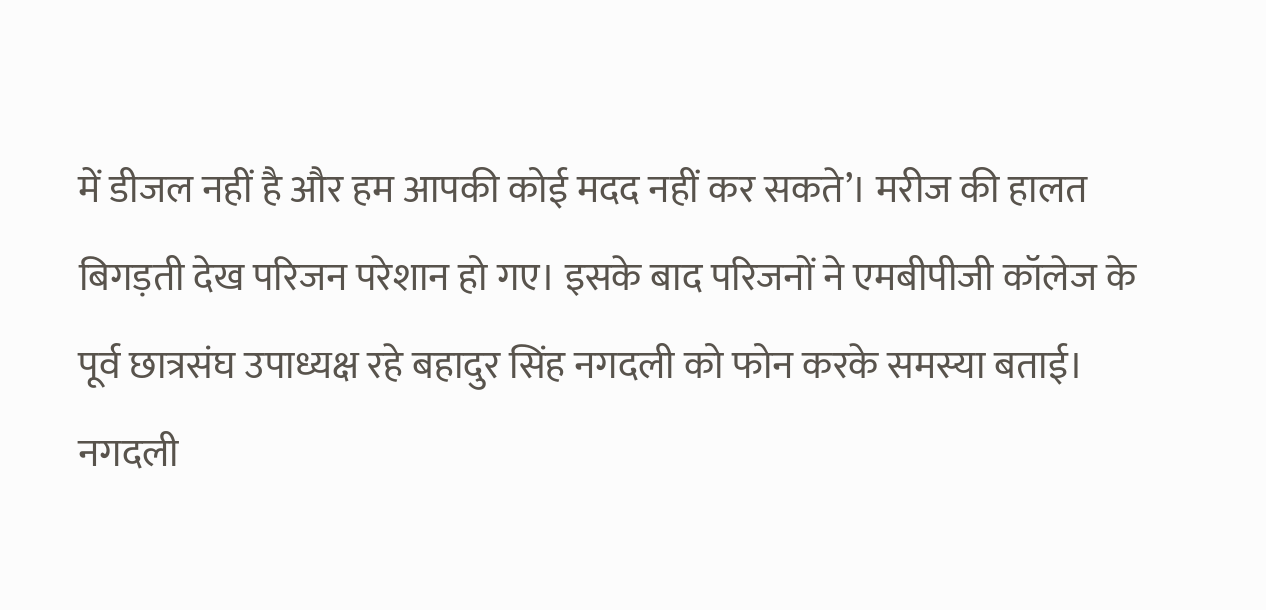में डीजल नहीं है और हम आपकी कोई मदद नहीं कर सकते’। मरीज की हालत बिगड़ती देख परिजन परेशान हो गए। इसके बाद परिजनों ने एमबीपीजी कॉलेज के पूर्व छात्रसंघ उपाध्यक्ष रहे बहादुर सिंह नगदली को फोन करके समस्या बताई।
नगदली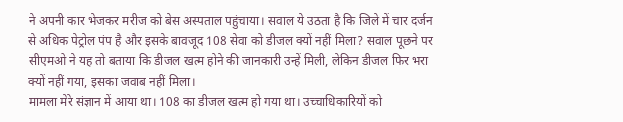ने अपनी कार भेजकर मरीज को बेस अस्पताल पहुंचाया। सवाल ये उठता है कि जिले में चार दर्जन से अधिक पेट्रोल पंप है और इसके बावजूद 108 सेवा को डीजल क्यों नहीं मिला? सवाल पूछने पर सीएमओ ने यह तो बताया कि डीजल खत्म होने की जानकारी उन्हें मिली, लेकिन डीजल फिर भरा क्यों नहीं गया, इसका जवाब नहीं मिला।
मामला मेरे संज्ञान में आया था। 108 का डीजल खत्म हो गया था। उच्चाधिकारियों को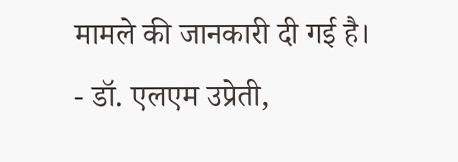मामले की जानकारी दी गई है।
- डॉ. एलएम उप्रेती,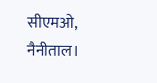सीएमओ, नैनीताल।